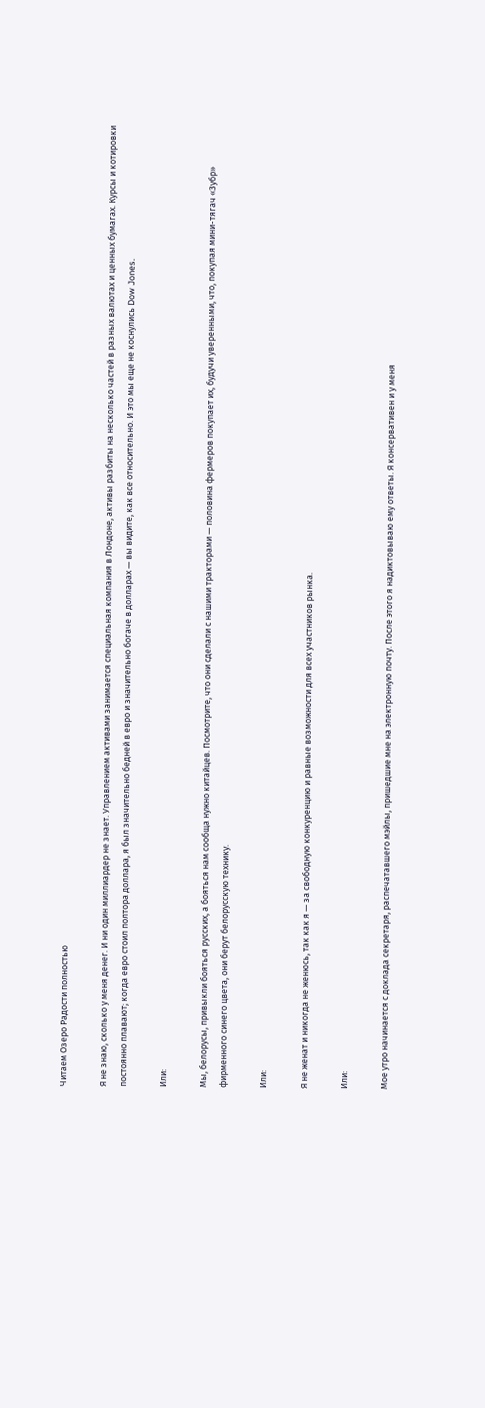Читаем Озеро Радости полностью

Я не знаю, сколько у меня денег. И ни один миллиардер не знает. Управлением активами занимается специальная компания в Лондоне, активы разбиты на несколько частей в разных валютах и ценных бумагах. Курсы и котировки постоянно плавают; когда евро стоил полтора доллара, я был значительно бедней в евро и значительно богаче в долларах — вы видите, как все относительно. И это мы еще не коснулись Dow Jones.

Или:

Мы, белорусы, привыкли бояться русских, а бояться нам сообща нужно китайцев. Посмотрите, что они сделали с нашими тракторами — половина фермеров покупает их, будучи уверенными, что, покупая мини-тягач «Зубр» фирменного синего цвета, они берут белорусскую технику.

Или:

Я не женат и никогда не женюсь, так как я — за свободную конкуренцию и равные возможности для всех участников рынка.

Или:

Мое утро начинается с доклада секретаря, распечатавшего мэйлы, пришедшие мне на электронную почту. После этого я надиктовываю ему ответы. Я консервативен и у меня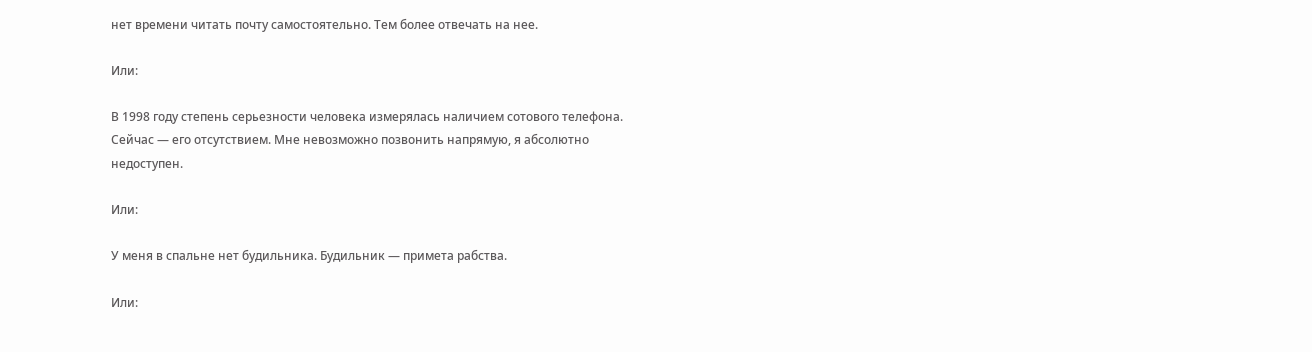нет времени читать почту самостоятельно. Тем более отвечать на нее.

Или:

В 1998 году степень серьезности человека измерялась наличием сотового телефона. Сейчас — его отсутствием. Мне невозможно позвонить напрямую, я абсолютно недоступен.

Или:

У меня в спальне нет будильника. Будильник — примета рабства.

Или: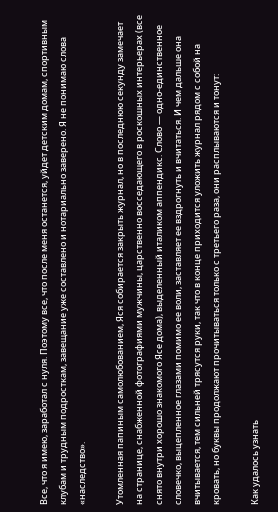Все, что я имею, заработал с нуля. Поэтому все, что после меня останется, уйдет детским домам, спортивным клубам и трудным подросткам, завещание уже составлено и нотариально заверено. Я не понимаю слова «наследство».

Утомленная папиным самолюбованием, Яся собирается закрыть журнал, но в последнюю секунду замечает на странице, снабженной фотографиями мужчины, царственно восседающего в роскошных интерьерах (все снято внутри хорошо знакомого Ясе дома), выделенный италиком аппендикс. Слово — одно-единственное словечко, выцепленное глазами помимо ее воли, заставляет ее вздрогнуть и вчитаться. И чем дальше она вчитывается, тем сильней трясутся руки, так что в конце приходится уложить журнал рядом с собой на кровать, но буквы продолжают прочитываться только с третьего раза, они расплываются и тонут:

Как удалось узнать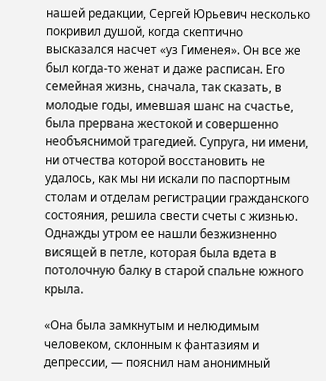нашей редакции, Сергей Юрьевич несколько покривил душой, когда скептично высказался насчет «уз Гименея». Он все же был когда-то женат и даже расписан. Его семейная жизнь, сначала, так сказать, в молодые годы, имевшая шанс на счастье, была прервана жестокой и совершенно необъяснимой трагедией. Супруга, ни имени, ни отчества которой восстановить не удалось, как мы ни искали по паспортным столам и отделам регистрации гражданского состояния, решила свести счеты с жизнью. Однажды утром ее нашли безжизненно висящей в петле, которая была вдета в потолочную балку в старой спальне южного крыла.

«Она была замкнутым и нелюдимым человеком, склонным к фантазиям и депрессии, — пояснил нам анонимный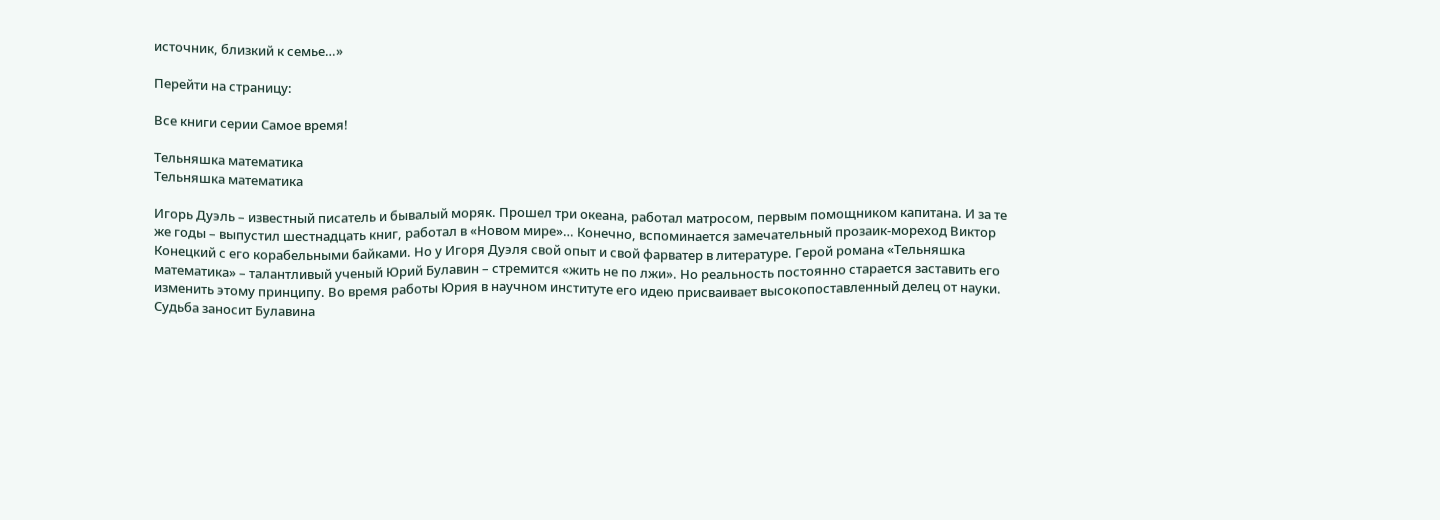источник, близкий к семье…»

Перейти на страницу:

Все книги серии Самое время!

Тельняшка математика
Тельняшка математика

Игорь Дуэль – известный писатель и бывалый моряк. Прошел три океана, работал матросом, первым помощником капитана. И за те же годы – выпустил шестнадцать книг, работал в «Новом мире»… Конечно, вспоминается замечательный прозаик-мореход Виктор Конецкий с его корабельными байками. Но у Игоря Дуэля свой опыт и свой фарватер в литературе. Герой романа «Тельняшка математика» – талантливый ученый Юрий Булавин – стремится «жить не по лжи». Но реальность постоянно старается заставить его изменить этому принципу. Во время работы Юрия в научном институте его идею присваивает высокопоставленный делец от науки. Судьба заносит Булавина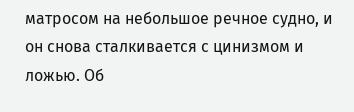матросом на небольшое речное судно, и он снова сталкивается с цинизмом и ложью. Об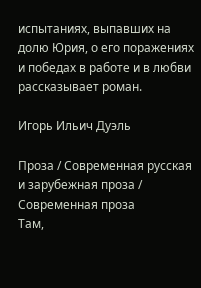испытаниях, выпавших на долю Юрия, о его поражениях и победах в работе и в любви рассказывает роман.

Игорь Ильич Дуэль

Проза / Современная русская и зарубежная проза / Современная проза
Там,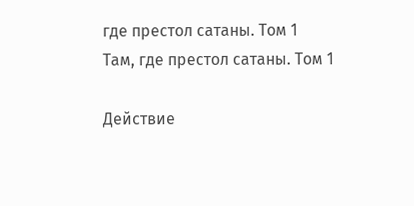где престол сатаны. Том 1
Там, где престол сатаны. Том 1

Действие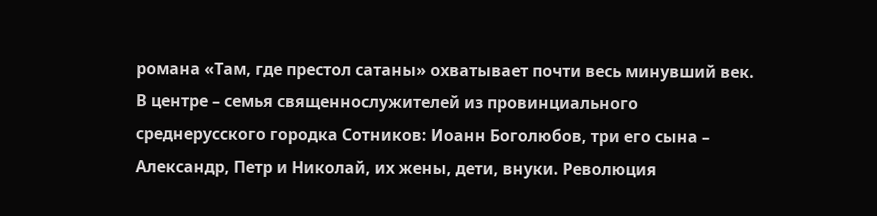романа «Там, где престол сатаны» охватывает почти весь минувший век. В центре – семья священнослужителей из провинциального среднерусского городка Сотников: Иоанн Боголюбов, три его сына – Александр, Петр и Николай, их жены, дети, внуки. Революция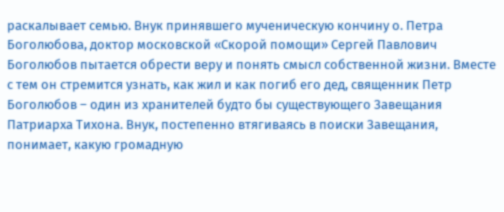раскалывает семью. Внук принявшего мученическую кончину о. Петра Боголюбова, доктор московской «Скорой помощи» Сергей Павлович Боголюбов пытается обрести веру и понять смысл собственной жизни. Вместе с тем он стремится узнать, как жил и как погиб его дед, священник Петр Боголюбов – один из хранителей будто бы существующего Завещания Патриарха Тихона. Внук, постепенно втягиваясь в поиски Завещания, понимает, какую громадную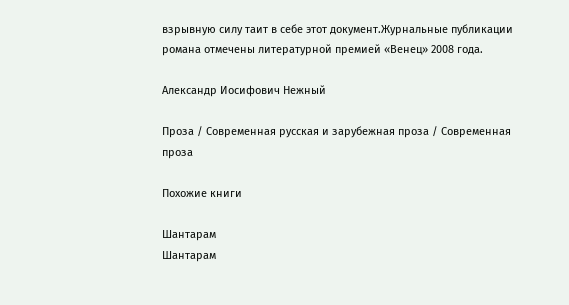взрывную силу таит в себе этот документ.Журнальные публикации романа отмечены литературной премией «Венец» 2008 года.

Александр Иосифович Нежный

Проза / Современная русская и зарубежная проза / Современная проза

Похожие книги

Шантарам
Шантарам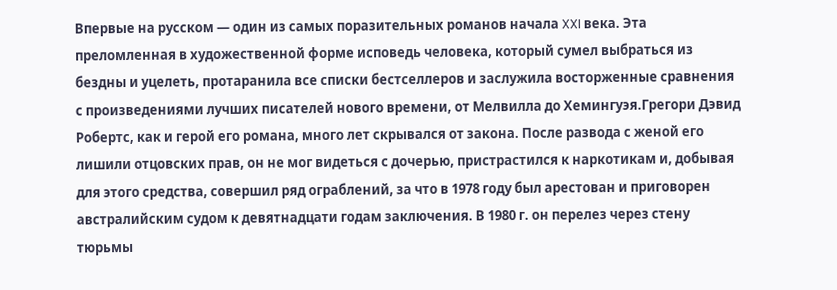Впервые на русском — один из самых поразительных романов начала XXI века. Эта преломленная в художественной форме исповедь человека, который сумел выбраться из бездны и уцелеть, протаранила все списки бестселлеров и заслужила восторженные сравнения с произведениями лучших писателей нового времени, от Мелвилла до Хемингуэя.Грегори Дэвид Робертс, как и герой его романа, много лет скрывался от закона. После развода с женой его лишили отцовских прав, он не мог видеться с дочерью, пристрастился к наркотикам и, добывая для этого средства, совершил ряд ограблений, за что в 1978 году был арестован и приговорен австралийским судом к девятнадцати годам заключения. В 1980 г. он перелез через стену тюрьмы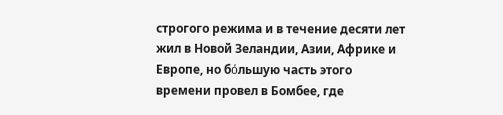строгого режима и в течение десяти лет жил в Новой Зеландии, Азии, Африке и Европе, но бόльшую часть этого времени провел в Бомбее, где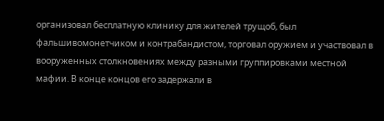организовал бесплатную клинику для жителей трущоб, был фальшивомонетчиком и контрабандистом, торговал оружием и участвовал в вооруженных столкновениях между разными группировками местной мафии. В конце концов его задержали в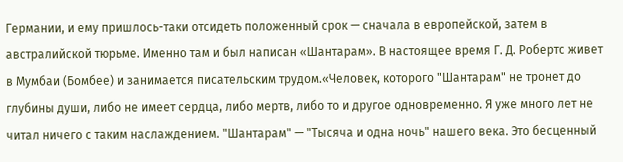Германии, и ему пришлось-таки отсидеть положенный срок — сначала в европейской, затем в австралийской тюрьме. Именно там и был написан «Шантарам». В настоящее время Г. Д. Робертс живет в Мумбаи (Бомбее) и занимается писательским трудом.«Человек, которого "Шантарам" не тронет до глубины души, либо не имеет сердца, либо мертв, либо то и другое одновременно. Я уже много лет не читал ничего с таким наслаждением. "Шантарам" — "Тысяча и одна ночь" нашего века. Это бесценный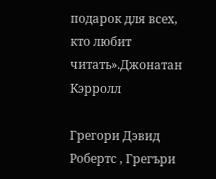подарок для всех, кто любит читать».Джонатан Кэрролл

Грегори Дэвид Робертс , Грегъри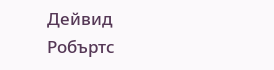Дейвид Робъртс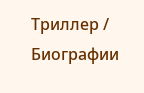Триллер / Биографии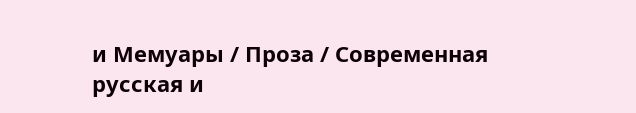и Мемуары / Проза / Современная русская и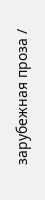зарубежная проза /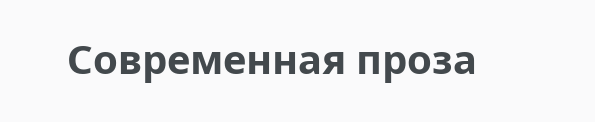Современная проза